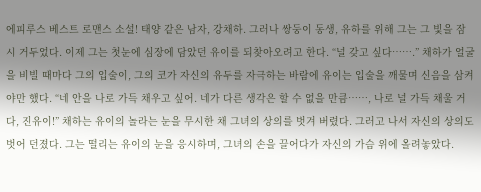에피루스 베스트 로맨스 소설! 태양 같은 남자, 강채하. 그러나 쌍둥이 동생, 유하를 위해 그는 그 빛을 잠시 거두었다. 이제 그는 첫눈에 심장에 담았던 유이를 되찾아오려고 한다. “널 갖고 싶다…….” 채하가 얼굴을 비빌 때마다 그의 입술이, 그의 코가 자신의 유두를 자극하는 바람에 유이는 입술을 깨물며 신음을 삼켜야만 했다. “네 안을 나로 가득 채우고 싶어. 네가 다른 생각은 할 수 없을 만큼……, 나로 널 가득 채울 거다, 진유이!” 채하는 유이의 놀라는 눈을 무시한 채 그녀의 상의를 벗겨 버렸다. 그러고 나서 자신의 상의도 벗어 던졌다. 그는 떨리는 유이의 눈을 응시하며, 그녀의 손을 끌어다가 자신의 가슴 위에 올려놓았다.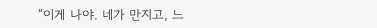“이게 나야. 네가 만지고, 느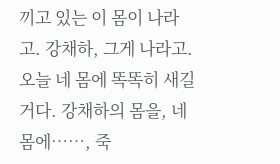끼고 있는 이 몸이 나라고. 강채하, 그게 나라고. 오늘 네 몸에 똑똑히 새길 거다. 강채하의 몸을, 네 몸에……, 죽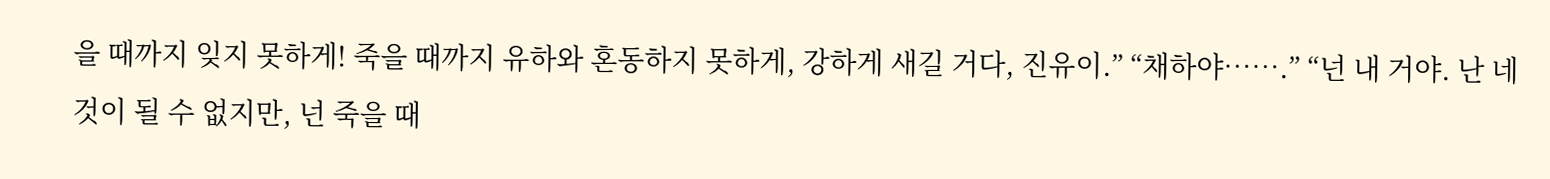을 때까지 잊지 못하게! 죽을 때까지 유하와 혼동하지 못하게, 강하게 새길 거다, 진유이.” “채하야…….” “넌 내 거야. 난 네 것이 될 수 없지만, 넌 죽을 때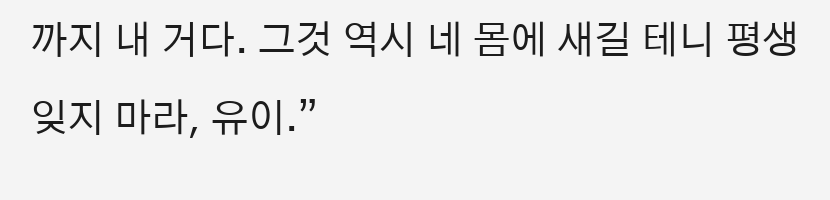까지 내 거다. 그것 역시 네 몸에 새길 테니 평생 잊지 마라, 유이.”